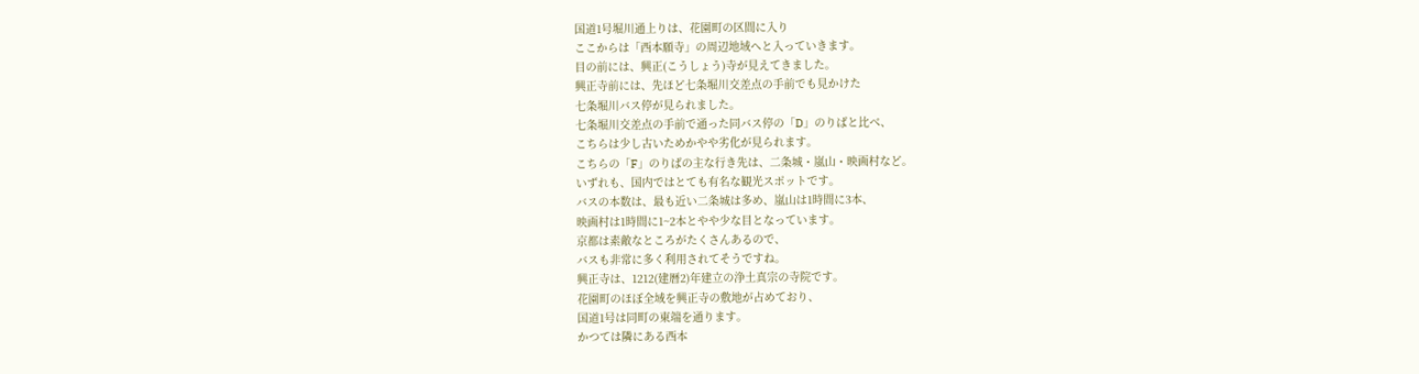国道1号堀川通上りは、花園町の区間に入り
ここからは「西本願寺」の周辺地域へと入っていきます。
目の前には、興正(こうしょう)寺が見えてきました。
興正寺前には、先ほど七条堀川交差点の手前でも見かけた
七条堀川バス停が見られました。
七条堀川交差点の手前で通った同バス停の「D」のりばと比べ、
こちらは少し古いためかやや劣化が見られます。
こちらの「F」のりばの主な行き先は、二条城・嵐山・映画村など。
いずれも、国内ではとても有名な観光スポットです。
バスの本数は、最も近い二条城は多め、嵐山は1時間に3本、
映画村は1時間に1~2本とやや少な目となっています。
京都は素敵なところがたくさんあるので、
バスも非常に多く利用されてそうですね。
興正寺は、1212(建暦2)年建立の浄土真宗の寺院です。
花園町のほぼ全域を興正寺の敷地が占めており、
国道1号は同町の東端を通ります。
かつては隣にある西本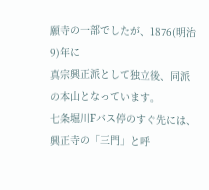願寺の一部でしたが、1876(明治9)年に
真宗興正派として独立後、同派の本山となっています。
七条堀川Fバス停のすぐ先には、
興正寺の「三門」と呼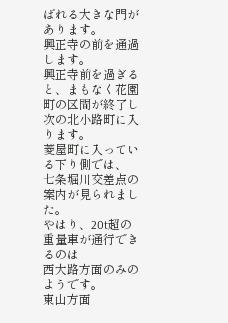ばれる大きな門があります。
興正寺の前を通過します。
興正寺前を過ぎると、まもなく花園町の区間が終了し
次の北小路町に入ります。
菱屋町に入っている下り側では、
七条堀川交差点の案内が見られました。
やはり、20t超の重量車が通行できるのは
西大路方面のみのようです。
東山方面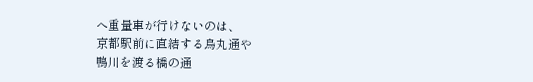へ重量車が行けないのは、
京都駅前に直結する烏丸通や
鴨川を渡る橋の通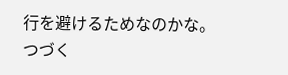行を避けるためなのかな。
つづく